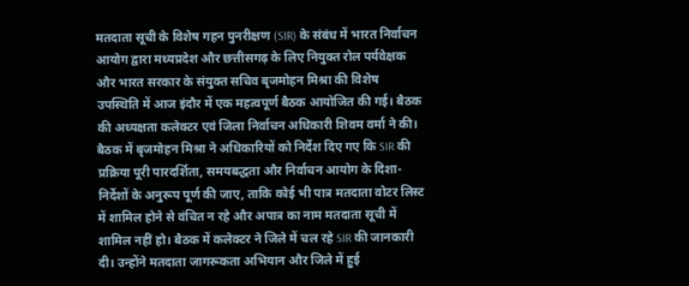मतदाता सूची के विशेष गहन पुनरीक्षण (SIR) के संबंध में भारत निर्वाचन आयोग द्वारा मध्यप्रदेश और छत्तीसगढ़ के लिए नियुक्त रोल पर्यवेक्षक और भारत सरकार के संयुक्त सचिव बृजमोहन मिश्रा की विशेष उपस्थिति में आज इंदौर में एक महत्वपूर्ण बैठक आयोजित की गई। बैठक की अध्यक्षता कलेक्टर एवं जिला निर्वाचन अधिकारी शिवम वर्मा ने की। बैठक में बृजमोहन मिश्रा ने अधिकारियों को निर्देश दिए गए कि SIR की प्रक्रिया पूरी पारदर्शिता, समयबद्धता और निर्वाचन आयोग के दिशा-निर्देशों के अनुरूप पूर्ण की जाए, ताकि कोई भी पात्र मतदाता वोटर लिस्ट में शामिल होने से वंचित न रहे और अपात्र का नाम मतदाता सूची में शामिल नहीं हो। बैठक में कलेक्टर ने जिले में चल रहे SIR की जानकारी दी। उन्होंने मतदाता जागरूकता अभियान और जिले में हुई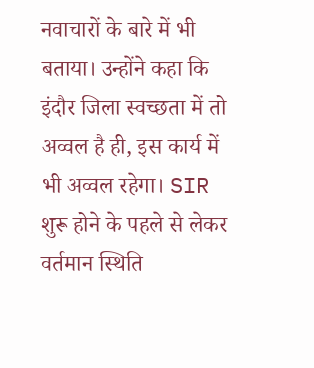नवाचारों के बारे में भी बताया। उन्होंने कहा कि इंदौर जिला स्वच्छता में तो अव्वल है ही, इस कार्य में भी अव्वल रहेगा। SIR शुरू होने के पहले से लेकर वर्तमान स्थिति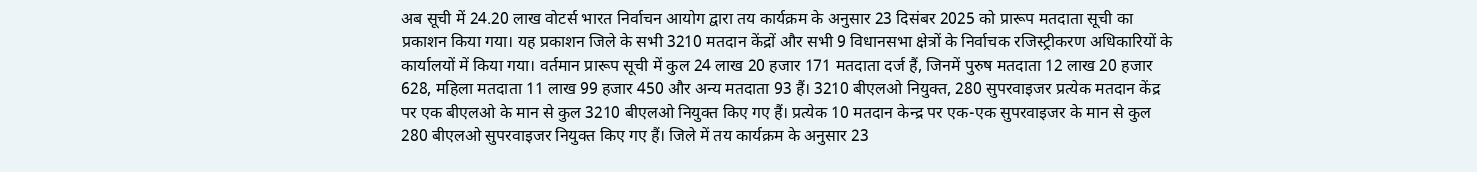अब सूची में 24.20 लाख वोटर्स भारत निर्वाचन आयोग द्वारा तय कार्यक्रम के अनुसार 23 दिसंबर 2025 को प्रारूप मतदाता सूची का प्रकाशन किया गया। यह प्रकाशन जिले के सभी 3210 मतदान केंद्रों और सभी 9 विधानसभा क्षेत्रों के निर्वाचक रजिस्ट्रीकरण अधिकारियों के कार्यालयों में किया गया। वर्तमान प्रारूप सूची में कुल 24 लाख 20 हजार 171 मतदाता दर्ज हैं, जिनमें पुरुष मतदाता 12 लाख 20 हजार 628, महिला मतदाता 11 लाख 99 हजार 450 और अन्य मतदाता 93 हैं। 3210 बीएलओ नियुक्त, 280 सुपरवाइजर प्रत्येक मतदान केंद्र पर एक बीएलओ के मान से कुल 3210 बीएलओ नियुक्त किए गए हैं। प्रत्येक 10 मतदान केन्द्र पर एक-एक सुपरवाइजर के मान से कुल 280 बीएलओ सुपरवाइजर नियुक्त किए गए हैं। जिले में तय कार्यक्रम के अनुसार 23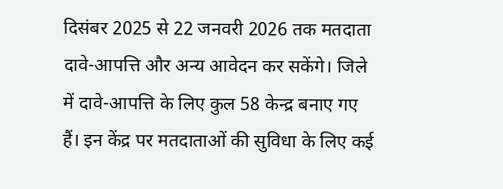दिसंबर 2025 से 22 जनवरी 2026 तक मतदाता दावे-आपत्ति और अन्य आवेदन कर सकेंगे। जिले में दावे-आपत्ति के लिए कुल 58 केन्द्र बनाए गए हैं। इन केंद्र पर मतदाताओं की सुविधा के लिए कई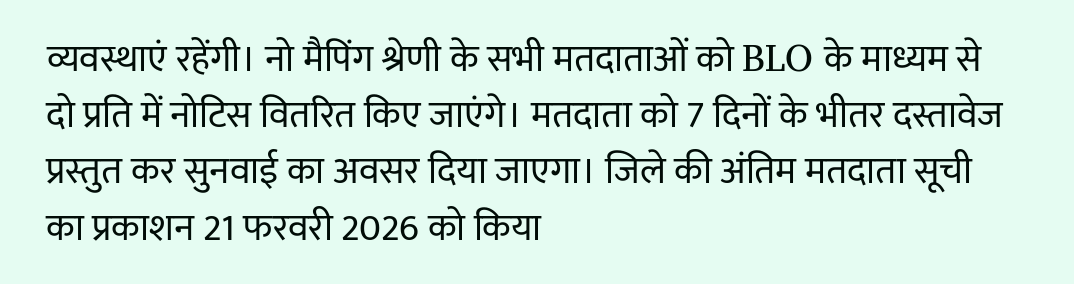व्यवस्थाएं रहेंगी। नो मैपिंग श्रेणी के सभी मतदाताओं को BLO के माध्यम से दो प्रति में नोटिस वितरित किए जाएंगे। मतदाता को 7 दिनों के भीतर दस्तावेज प्रस्तुत कर सुनवाई का अवसर दिया जाएगा। जिले की अंतिम मतदाता सूची का प्रकाशन 21 फरवरी 2026 को किया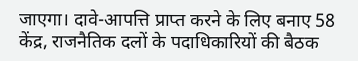जाएगा। दावे-आपत्ति प्राप्त करने के लिए बनाए 58 केंद्र, राजनैतिक दलों के पदाधिकारियों की बैठक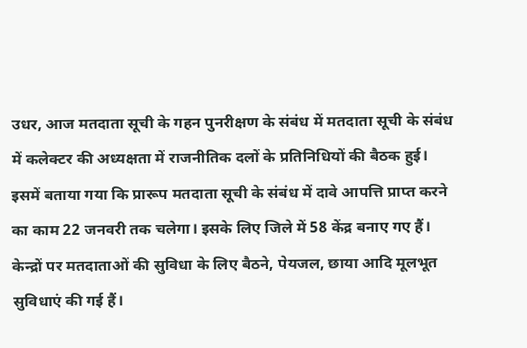उधर, आज मतदाता सूची के गहन पुनरीक्षण के संबंध में मतदाता सूची के संबंध में कलेक्टर की अध्यक्षता में राजनीतिक दलों के प्रतिनिधियों की बैठक हुई। इसमें बताया गया कि प्रारूप मतदाता सूची के संबंध में दावे आपत्ति प्राप्त करने का काम 22 जनवरी तक चलेगा। इसके लिए जिले में 58 केंद्र बनाए गए हैं। केन्द्रों पर मतदाताओं की सुविधा के लिए बैठने, पेयजल, छाया आदि मूलभूत सुविधाएं की गई हैं।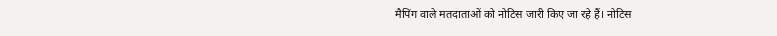मैपिंग वाले मतदाताओं को नोटिस जारी किए जा रहे हैं। नोटिस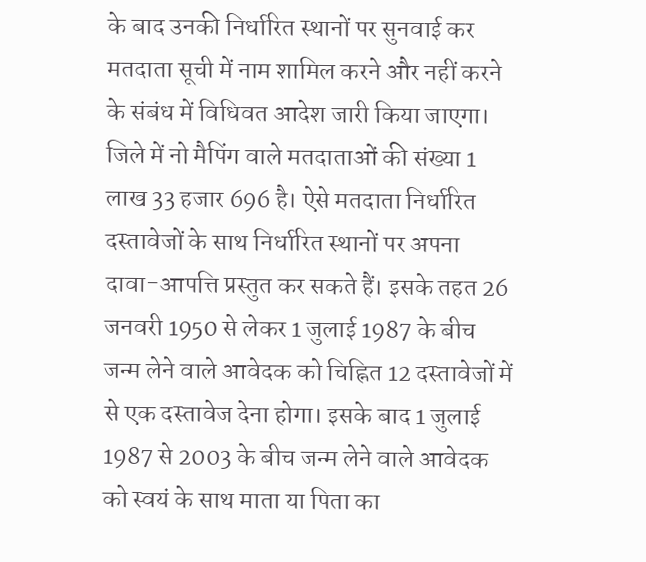के बाद उनकी निर्धारित स्थानों पर सुनवाई कर मतदाता सूची में नाम शामिल करने और नहीं करने के संबंध में विधिवत आदेश जारी किया जाएगा। जिले में नो मैपिंग वाले मतदाताओं की संख्या 1 लाख 33 हजार 696 है। ऐसे मतदाता निर्धारित दस्तावेजों के साथ निर्धारित स्थानों पर अपना दावा-आपत्ति प्रस्तुत कर सकते हैं। इसके तहत 26 जनवरी 1950 से लेकर 1 जुलाई 1987 के बीच जन्म लेने वाले आवेदक को चिह्नित 12 दस्तावेजों में से एक दस्तावेज देना होगा। इसके बाद 1 जुलाई 1987 से 2003 के बीच जन्म लेने वाले आवेदक को स्वयं के साथ माता या पिता का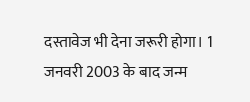दस्तावेज भी देना जरूरी होगा। 1 जनवरी 2003 के बाद जन्म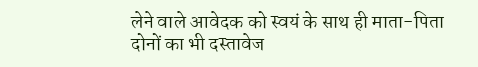लेने वाले आवेदक को स्वयं के साथ ही माता-पिता दोनों का भी दस्तावेज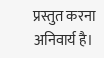प्रस्तुत करना अनिवार्य है।